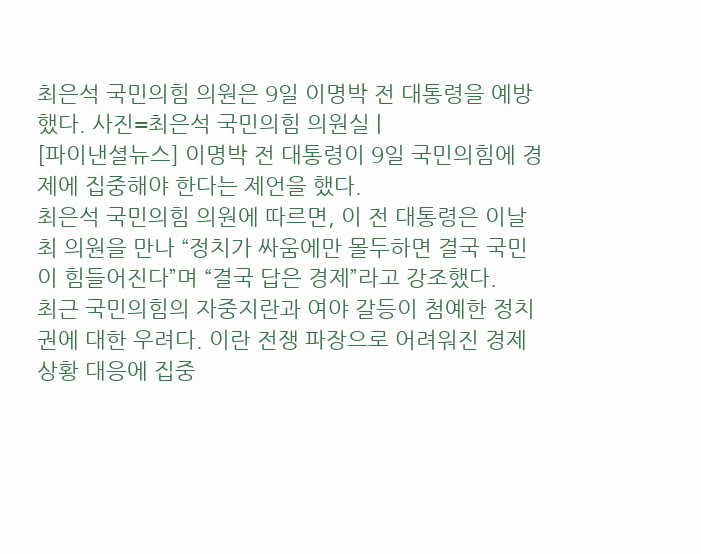최은석 국민의힘 의원은 9일 이명박 전 대통령을 예방했다. 사진=최은석 국민의힘 의원실 |
[파이낸셜뉴스] 이명박 전 대통령이 9일 국민의힘에 경제에 집중해야 한다는 제언을 했다.
최은석 국민의힘 의원에 따르면, 이 전 대통령은 이날 최 의원을 만나 “정치가 싸움에만 몰두하면 결국 국민이 힘들어진다”며 “결국 답은 경제”라고 강조했다.
최근 국민의힘의 자중지란과 여야 갈등이 첨예한 정치권에 대한 우려다. 이란 전쟁 파장으로 어려워진 경제상황 대응에 집중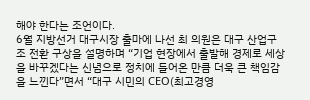해야 한다는 조언이다.
6월 지방선거 대구시장 출마에 나선 최 의원은 대구 산업구조 전환 구상을 설명하며 “기업 현장에서 출발해 경제로 세상을 바꾸겠다는 신념으로 정치에 들어온 만큼 더욱 큰 책임감을 느낀다”면서 “대구 시민의 CEO(최고경영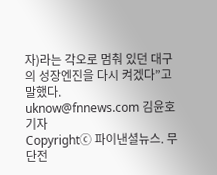자)라는 각오로 멈춰 있던 대구의 성장엔진을 다시 켜겠다”고 말했다.
uknow@fnnews.com 김윤호 기자
Copyrightⓒ 파이낸셜뉴스. 무단전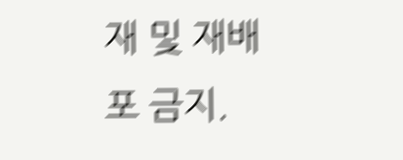재 및 재배포 금지.